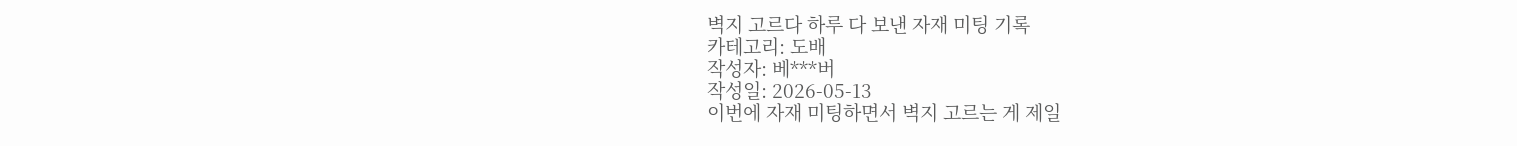벽지 고르다 하루 다 보낸 자재 미팅 기록
카테고리: 도배
작성자: 베***버
작성일: 2026-05-13
이번에 자재 미팅하면서 벽지 고르는 게 제일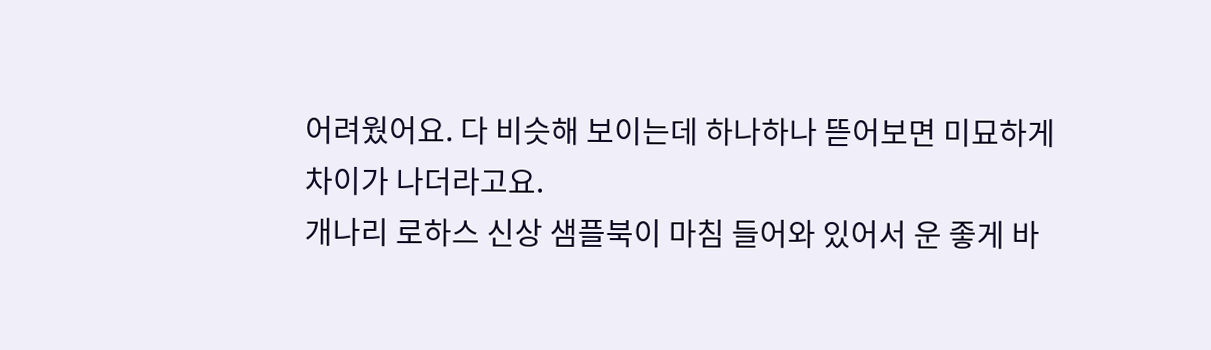어려웠어요. 다 비슷해 보이는데 하나하나 뜯어보면 미묘하게 차이가 나더라고요.
개나리 로하스 신상 샘플북이 마침 들어와 있어서 운 좋게 바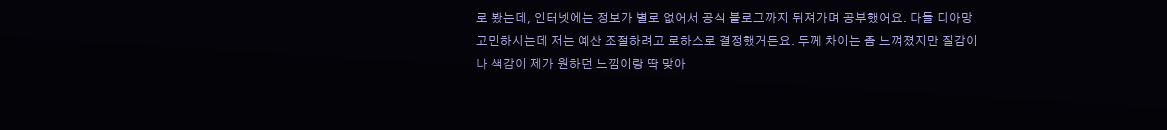로 봤는데, 인터넷에는 정보가 별로 없어서 공식 블로그까지 뒤져가며 공부했어요. 다들 디아망 고민하시는데 저는 예산 조절하려고 로하스로 결정했거든요. 두께 차이는 좀 느껴졌지만 질감이나 색감이 제가 원하던 느낌이랑 딱 맞아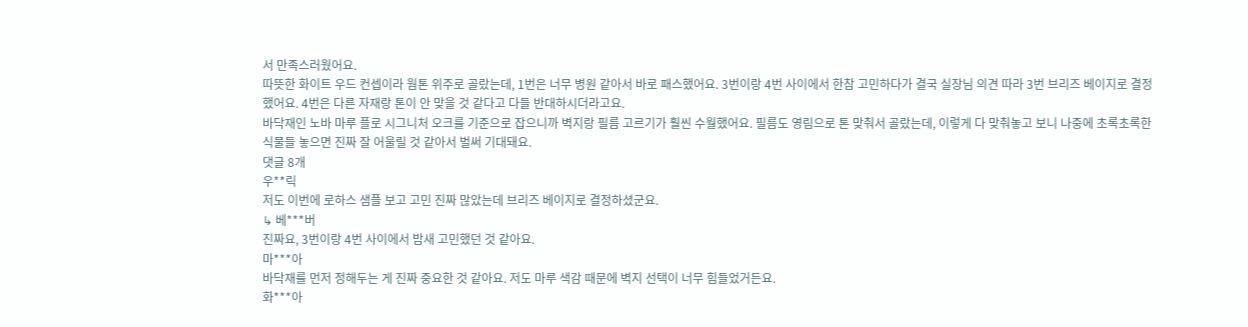서 만족스러웠어요.
따뜻한 화이트 우드 컨셉이라 웜톤 위주로 골랐는데, 1번은 너무 병원 같아서 바로 패스했어요. 3번이랑 4번 사이에서 한참 고민하다가 결국 실장님 의견 따라 3번 브리즈 베이지로 결정했어요. 4번은 다른 자재랑 톤이 안 맞을 것 같다고 다들 반대하시더라고요.
바닥재인 노바 마루 플로 시그니처 오크를 기준으로 잡으니까 벽지랑 필름 고르기가 훨씬 수월했어요. 필름도 영림으로 톤 맞춰서 골랐는데, 이렇게 다 맞춰놓고 보니 나중에 초록초록한 식물들 놓으면 진짜 잘 어울릴 것 같아서 벌써 기대돼요.
댓글 8개
우**릭
저도 이번에 로하스 샘플 보고 고민 진짜 많았는데 브리즈 베이지로 결정하셨군요.
↳ 베***버
진짜요, 3번이랑 4번 사이에서 밤새 고민했던 것 같아요.
마***아
바닥재를 먼저 정해두는 게 진짜 중요한 것 같아요. 저도 마루 색감 때문에 벽지 선택이 너무 힘들었거든요.
화***아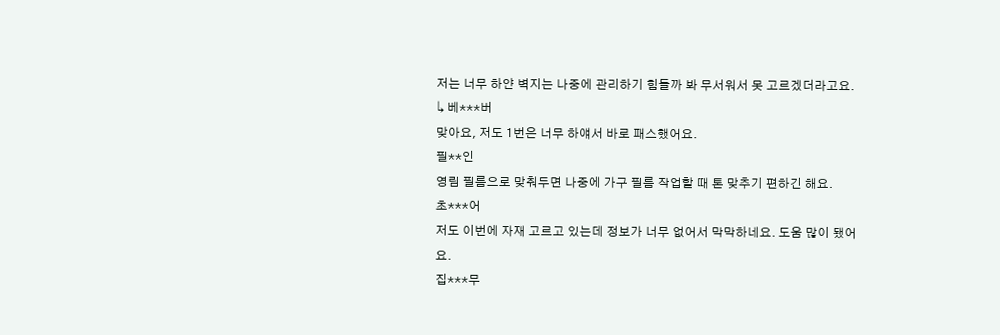저는 너무 하얀 벽지는 나중에 관리하기 힘들까 봐 무서워서 못 고르겠더라고요.
↳ 베***버
맞아요, 저도 1번은 너무 하얘서 바로 패스했어요.
필**인
영림 필름으로 맞춰두면 나중에 가구 필름 작업할 때 톤 맞추기 편하긴 해요.
초***어
저도 이번에 자재 고르고 있는데 정보가 너무 없어서 막막하네요. 도움 많이 됐어요.
집***무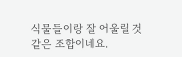식물들이랑 잘 어울릴 것 같은 조합이네요.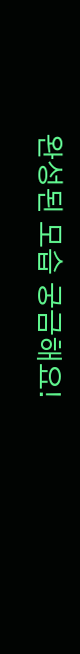완성된 모습 궁금해요!